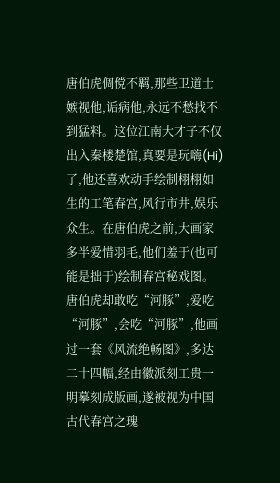唐伯虎倜傥不羁,那些卫道士嫉视他,诟病他,永远不愁找不到猛料。这位江南大才子不仅出入秦楼楚馆,真要是玩嗨(Hi)了,他还喜欢动手绘制栩栩如生的工笔春宫,风行市井,娱乐众生。在唐伯虎之前,大画家多半爱惜羽毛,他们羞于(也可能是拙于)绘制春宫秘戏图。唐伯虎却敢吃“河豚”,爱吃“河豚”,会吃“河豚”,他画过一套《风流绝畅图》,多达二十四幅,经由徽派刻工贵一明摹刻成版画,遂被视为中国古代春宫之瑰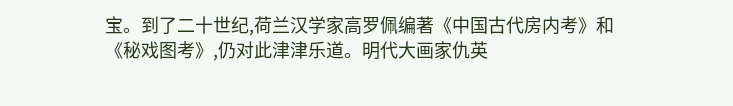宝。到了二十世纪,荷兰汉学家高罗佩编著《中国古代房内考》和《秘戏图考》,仍对此津津乐道。明代大画家仇英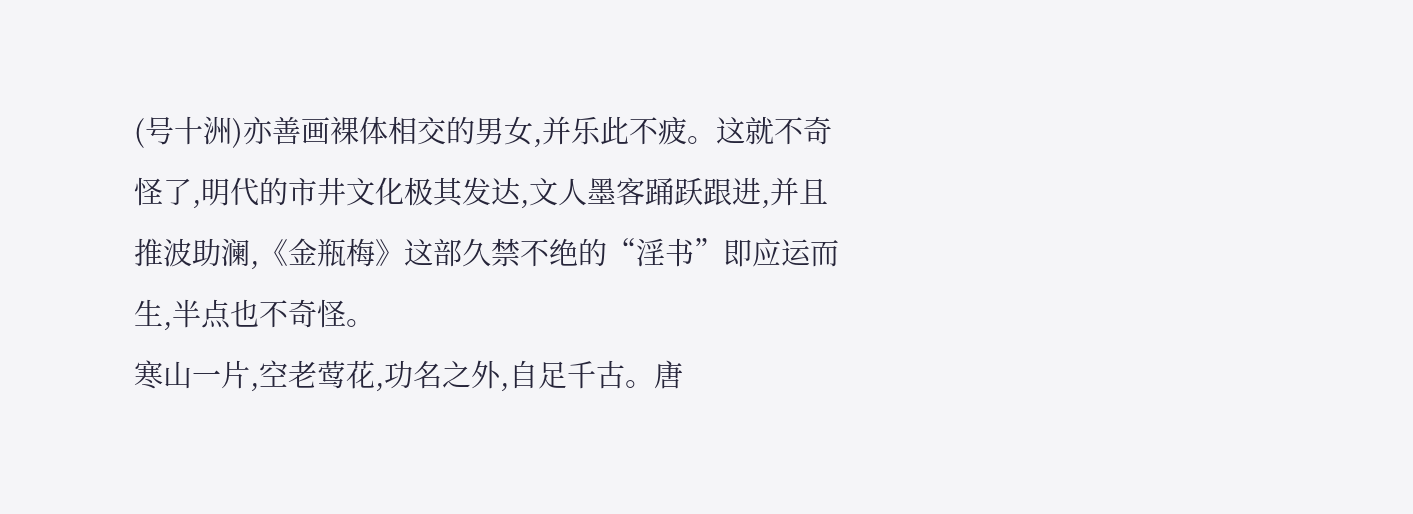(号十洲)亦善画裸体相交的男女,并乐此不疲。这就不奇怪了,明代的市井文化极其发达,文人墨客踊跃跟进,并且推波助澜,《金瓶梅》这部久禁不绝的“淫书”即应运而生,半点也不奇怪。
寒山一片,空老莺花,功名之外,自足千古。唐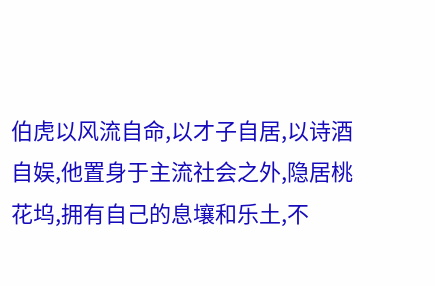伯虎以风流自命,以才子自居,以诗酒自娱,他置身于主流社会之外,隐居桃花坞,拥有自己的息壤和乐土,不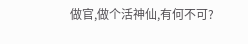做官,做个活神仙,有何不可?